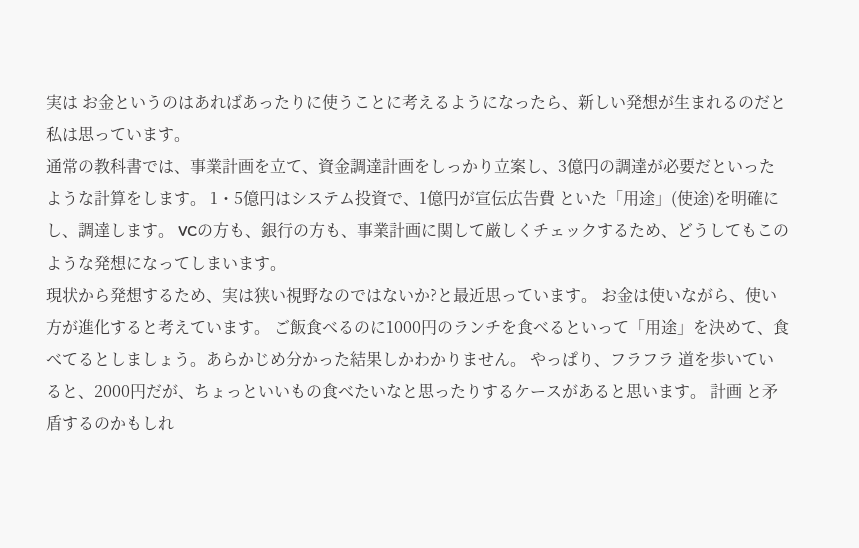実は お金というのはあればあったりに使うことに考えるようになったら、新しい発想が生まれるのだと私は思っています。
通常の教科書では、事業計画を立て、資金調達計画をしっかり立案し、3億円の調達が必要だといったような計算をします。 1・5億円はシステム投資で、1億円が宣伝広告費 といた「用途」(使途)を明確にし、調達します。 VCの方も、銀行の方も、事業計画に関して厳しくチェックするため、どうしてもこのような発想になってしまいます。
現状から発想するため、実は狭い視野なのではないか?と最近思っています。 お金は使いながら、使い方が進化すると考えています。 ご飯食べるのに1000円のランチを食べるといって「用途」を決めて、食べてるとしましょう。あらかじめ分かった結果しかわかりません。 やっぱり、フラフラ 道を歩いていると、2000円だが、ちょっといいもの食べたいなと思ったりするケースがあると思います。 計画 と矛盾するのかもしれ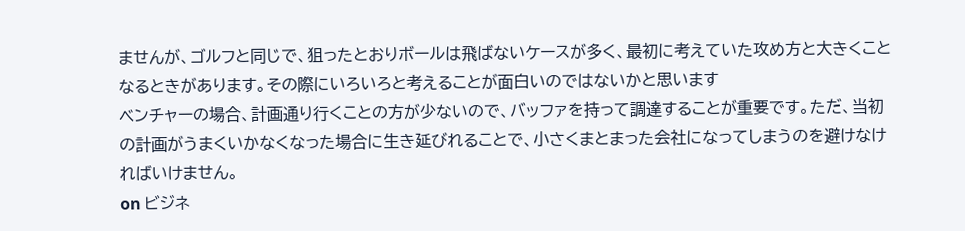ませんが、ゴルフと同じで、狙ったとおりボールは飛ばないケースが多く、最初に考えていた攻め方と大きくことなるときがあります。その際にいろいろと考えることが面白いのではないかと思います
ベンチャーの場合、計画通り行くことの方が少ないので、バッファを持って調達することが重要です。ただ、当初の計画がうまくいかなくなった場合に生き延びれることで、小さくまとまった会社になってしまうのを避けなければいけません。
on ビジネ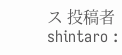ス 投稿者 shintaro :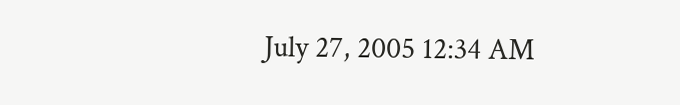July 27, 2005 12:34 AM